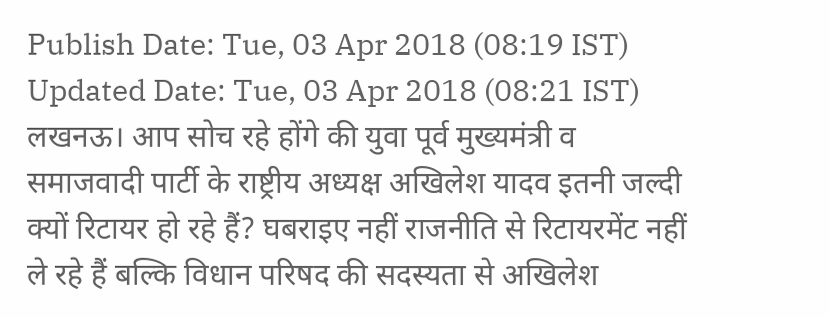Publish Date: Tue, 03 Apr 2018 (08:19 IST)
Updated Date: Tue, 03 Apr 2018 (08:21 IST)
लखनऊ। आप सोच रहे होंगे की युवा पूर्व मुख्यमंत्री व समाजवादी पार्टी के राष्ट्रीय अध्यक्ष अखिलेश यादव इतनी जल्दी क्यों रिटायर हो रहे हैं? घबराइए नहीं राजनीति से रिटायरमेंट नहीं ले रहे हैं बल्कि विधान परिषद की सदस्यता से अखिलेश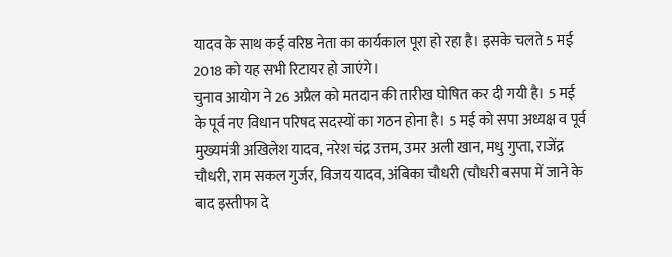यादव के साथ कई वरिष्ठ नेता का कार्यकाल पूरा हो रहा है। इसके चलते 5 मई 2018 को यह सभी रिटायर हो जाएंगे।
चुनाव आयोग ने 26 अप्रैल को मतदान की तारीख घोषित कर दी गयी है। 5 मई के पूर्व नए विधान परिषद सदस्यों का गठन होना है। 5 मई को सपा अध्यक्ष व पूर्व मुख्यमंत्री अखिलेश यादव, नरेश चंद्र उत्तम, उमर अली खान, मधु गुप्ता, राजेंद्र चौधरी, राम सकल गुर्जर, विजय यादव, अंबिका चौधरी (चौधरी बसपा में जाने के बाद इस्तीफा दे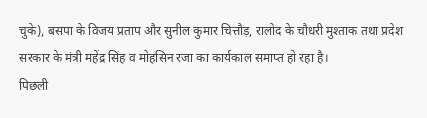चुके), बसपा के विजय प्रताप और सुनील कुमार चित्तौड़, रालोद के चौधरी मुश्ताक तथा प्रदेश सरकार के मंत्री महेंद्र सिंह व मोहसिन रजा का कार्यकाल समाप्त हो रहा है।
पिछली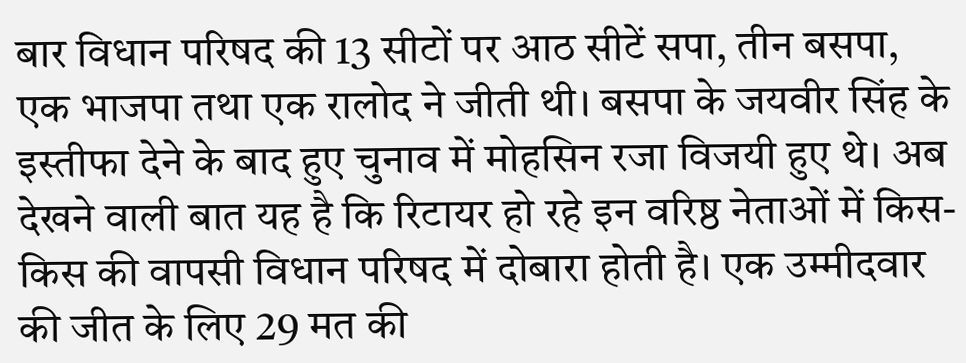बार विधान परिषद की 13 सीटों पर आठ सीटें सपा, तीन बसपा, एक भाजपा तथा एक रालोद ने जीती थी। बसपा के जयवीर सिंह के इस्तीफा देने के बाद हुए चुनाव में मोहसिन रजा विजयी हुए थे। अब देखने वाली बात यह है कि रिटायर हो रहे इन वरिष्ठ नेताओं में किस-किस की वापसी विधान परिषद में दोबारा होती है। एक उम्मीदवार की जीत के लिए 29 मत की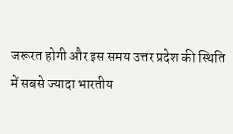जरूरत होगी और इस समय उत्तर प्रदेश की स्थिति में सबसे ज्यादा भारतीय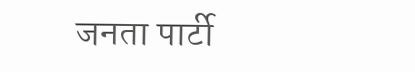जनता पार्टी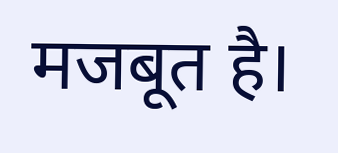मजबूत है।